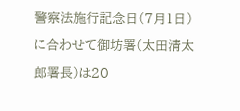警察法施行記念日(7月1日)に合わせて御坊署(太田清太郎署長)は20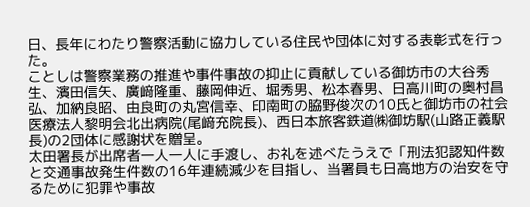日、長年にわたり警察活動に協力している住民や団体に対する表彰式を行った。
ことしは警察業務の推進や事件事故の抑止に貢献している御坊市の大谷秀生、濱田信矢、廣﨑隆重、藤岡伸近、堀秀男、松本春男、日高川町の奥村昌弘、加納良昭、由良町の丸宮信幸、印南町の脇野俊次の10氏と御坊市の社会医療法人黎明会北出病院(尾﨑充院長)、西日本旅客鉄道㈱御坊駅(山路正義駅長)の2団体に感謝状を贈呈。
太田署長が出席者一人一人に手渡し、お礼を述べたうえで「刑法犯認知件数と交通事故発生件数の16年連続減少を目指し、当署員も日高地方の治安を守るために犯罪や事故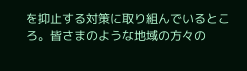を抑止する対策に取り組んでいるところ。皆さまのような地域の方々の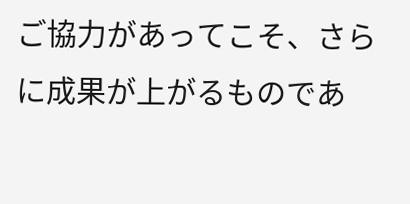ご協力があってこそ、さらに成果が上がるものであ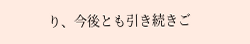り、今後とも引き続きご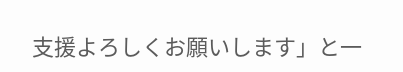支援よろしくお願いします」と一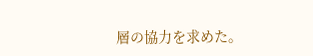層の協力を求めた。